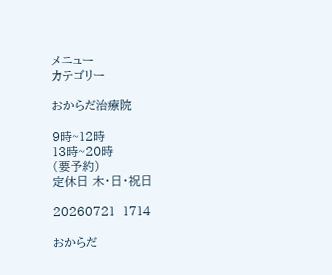メニュー
カテゴリー

おからだ治療院

9時~12時
13時~20時
(要予約)
定休日 木・日・祝日

20260721  1714

おからだ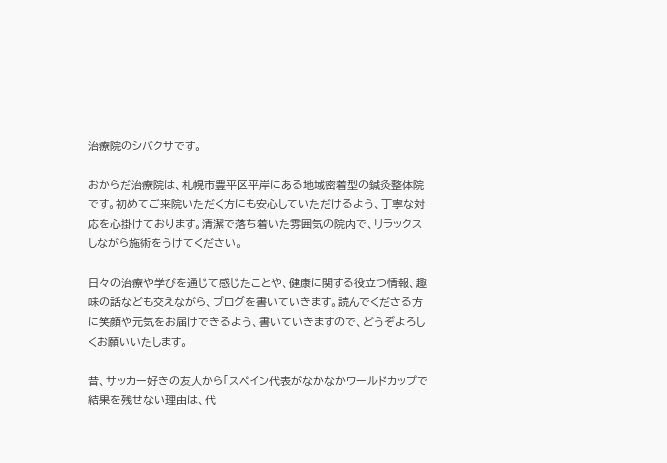治療院のシバクサです。

おからだ治療院は、札幌市豊平区平岸にある地域密着型の鍼灸整体院です。初めてご来院いただく方にも安心していただけるよう、丁寧な対応を心掛けております。清潔で落ち着いた雰囲気の院内で、リラックスしながら施術をうけてください。

日々の治療や学びを通じて感じたことや、健康に関する役立つ情報、趣味の話なども交えながら、ブログを書いていきます。読んでくださる方に笑顔や元気をお届けできるよう、書いていきますので、どうぞよろしくお願いいたします。

昔、サッカー好きの友人から「スペイン代表がなかなかワールドカップで結果を残せない理由は、代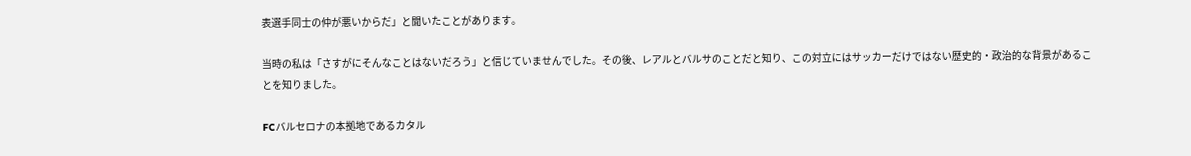表選手同士の仲が悪いからだ」と聞いたことがあります。

当時の私は「さすがにそんなことはないだろう」と信じていませんでした。その後、レアルとバルサのことだと知り、この対立にはサッカーだけではない歴史的・政治的な背景があることを知りました。

FCバルセロナの本拠地であるカタル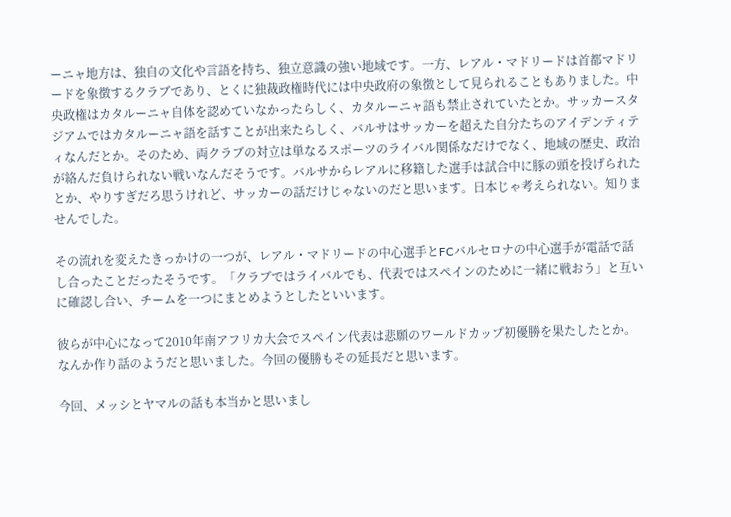ーニャ地方は、独自の文化や言語を持ち、独立意識の強い地域です。一方、レアル・マドリードは首都マドリードを象徴するクラブであり、とくに独裁政権時代には中央政府の象徴として見られることもありました。中央政権はカタルーニャ自体を認めていなかったらしく、カタルーニャ語も禁止されていたとか。サッカースタジアムではカタルーニャ語を話すことが出来たらしく、バルサはサッカーを超えた自分たちのアイデンティティなんだとか。そのため、両クラブの対立は単なるスポーツのライバル関係なだけでなく、地域の歴史、政治が絡んだ負けられない戦いなんだそうです。バルサからレアルに移籍した選手は試合中に豚の頭を投げられたとか、やりすぎだろ思うけれど、サッカーの話だけじゃないのだと思います。日本じゃ考えられない。知りませんでした。

その流れを変えたきっかけの一つが、レアル・マドリードの中心選手とFCバルセロナの中心選手が電話で話し合ったことだったそうです。「クラブではライバルでも、代表ではスペインのために一緒に戦おう」と互いに確認し合い、チームを一つにまとめようとしたといいます。

彼らが中心になって2010年南アフリカ大会でスペイン代表は悲願のワールドカップ初優勝を果たしたとか。なんか作り話のようだと思いました。今回の優勝もその延長だと思います。

今回、メッシとヤマルの話も本当かと思いまし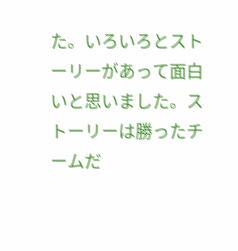た。いろいろとストーリーがあって面白いと思いました。ストーリーは勝ったチームだ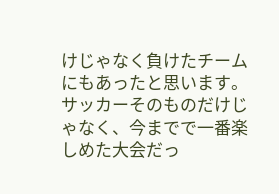けじゃなく負けたチームにもあったと思います。サッカーそのものだけじゃなく、今までで一番楽しめた大会だっ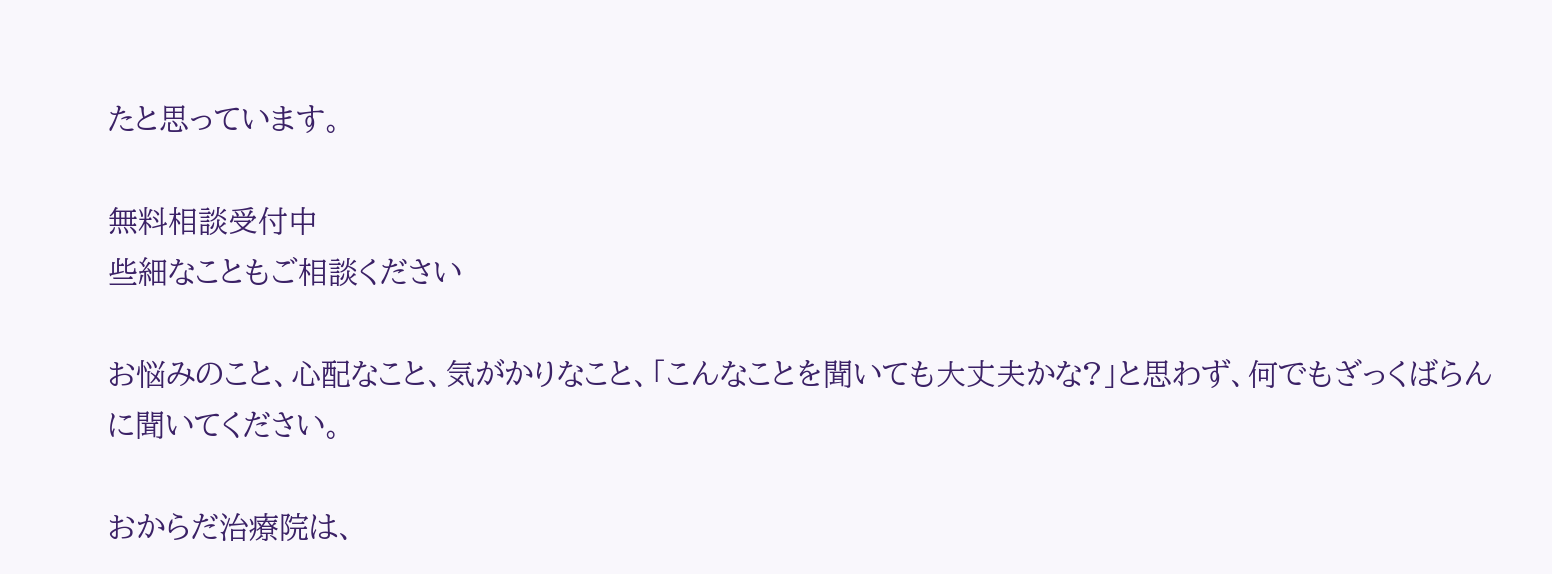たと思っています。

無料相談受付中
些細なこともご相談ください

お悩みのこと、心配なこと、気がかりなこと、「こんなことを聞いても大丈夫かな?」と思わず、何でもざっくばらんに聞いてください。

おからだ治療院は、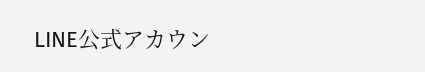LINE公式アカウン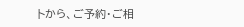トから、ご予約・ご相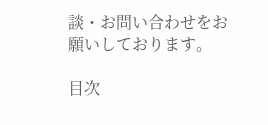談・お問い合わせをお願いしております。

目次